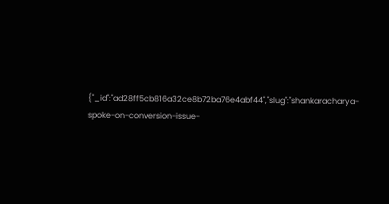{"_id":"ad28ff5cb816a32ce8b72ba76e4abf44","slug":"shankaracharya-spoke-on-conversion-issue-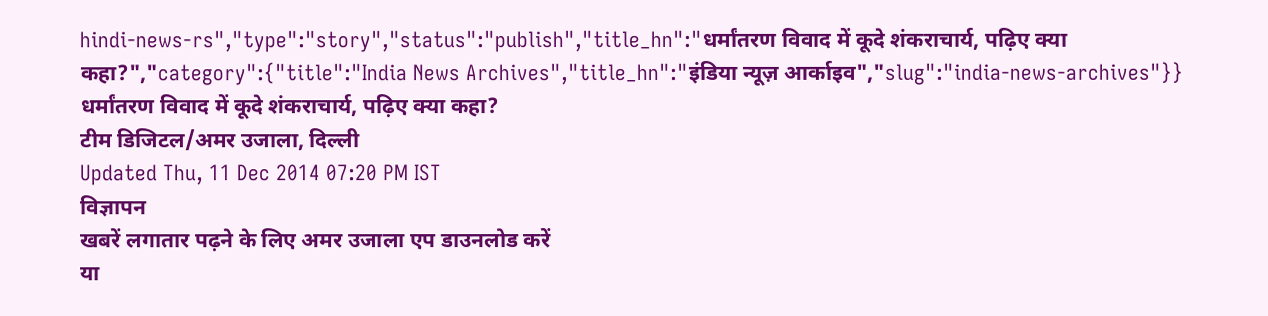hindi-news-rs","type":"story","status":"publish","title_hn":"धर्मांतरण विवाद में कूदे शंकराचार्य, पढ़िए क्या कहा?","category":{"title":"India News Archives","title_hn":"इंडिया न्यूज़ आर्काइव","slug":"india-news-archives"}}
धर्मांतरण विवाद में कूदे शंकराचार्य, पढ़िए क्या कहा?
टीम डिजिटल/अमर उजाला, दिल्ली
Updated Thu, 11 Dec 2014 07:20 PM IST
विज्ञापन
खबरें लगातार पढ़ने के लिए अमर उजाला एप डाउनलोड करें
या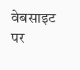वेबसाइट पर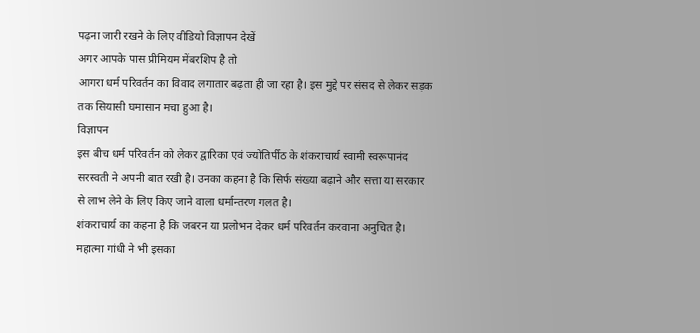पढ़ना जारी रखने के लिए वीडियो विज्ञापन देखें
अगर आपके पास प्रीमियम मेंबरशिप है तो
आगरा धर्म परिवर्तन का विवाद लगातार बढ़ता ही जा रहा है। इस मुद्दे पर संसद से लेकर सड़क तक सियासी घमासान मचा हुआ है।
विज्ञापन
इस बीच धर्म परिवर्तन को लेकर द्वारिका एवं ज्योतिर्पीठ के शंकराचार्य स्वामी स्वरूपानंद सरस्वती ने अपनी बात रखी है। उनका कहना है कि सिर्फ संख्या बढ़ाने और सत्ता या सरकार से लाभ लेने के लिए किए जाने वाला धर्मान्तरण गलत है।
शंकराचार्य का कहना है कि जबरन या प्रलोभन देकर धर्म परिवर्तन करवाना अनुचित है। महात्मा गांधी ने भी इसका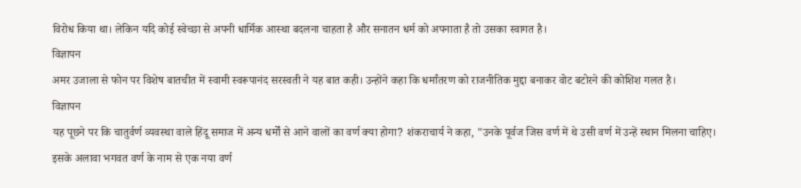विरोध किया था। लेकिन यदि कोई स्वेच्छा से अपनी धार्मिक आस्था बदलना चाहता है और सनातन धर्म को अपनाता है तो उसका स्वागत है।
विज्ञापन
अमर उजाला से फोन पर विशेष बातचीत में स्वामी स्वरूपानंद सरस्वती ने यह बात कही। उन्होंने कहा कि धर्मांतरण को राजनीतिक मुद्दा बनाकर वोट बटोरने की कोशिश गलत है।
विज्ञापन
यह पूछने पर कि चातुर्वर्ण व्यवस्था वाले हिंदू समाज में अन्य धर्मों से आने वालों का वर्ण क्या होगा? शंकराचार्य ने कहा, "उनके पूर्वज जिस वर्ण में थे उसी वर्ण में उन्हें स्थान मिलना चाहिए। इसके अलावा भगवत वर्ण के नाम से एक नया वर्ण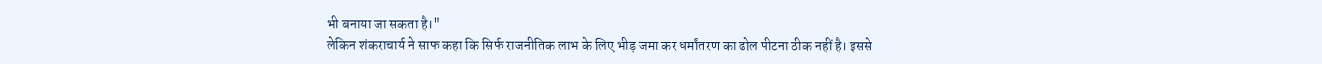भी बनाया जा सकता है।"
लेकिन शंकराचार्य ने साफ कहा कि सिर्फ राजनीतिक लाभ के लिए भीड़ जमा कर धर्मांतरण का ढोल पीटना ठीक नहीं है। इससे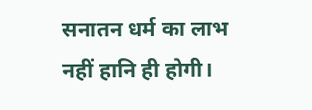सनातन धर्म का लाभ नहीं हानि ही होगी।